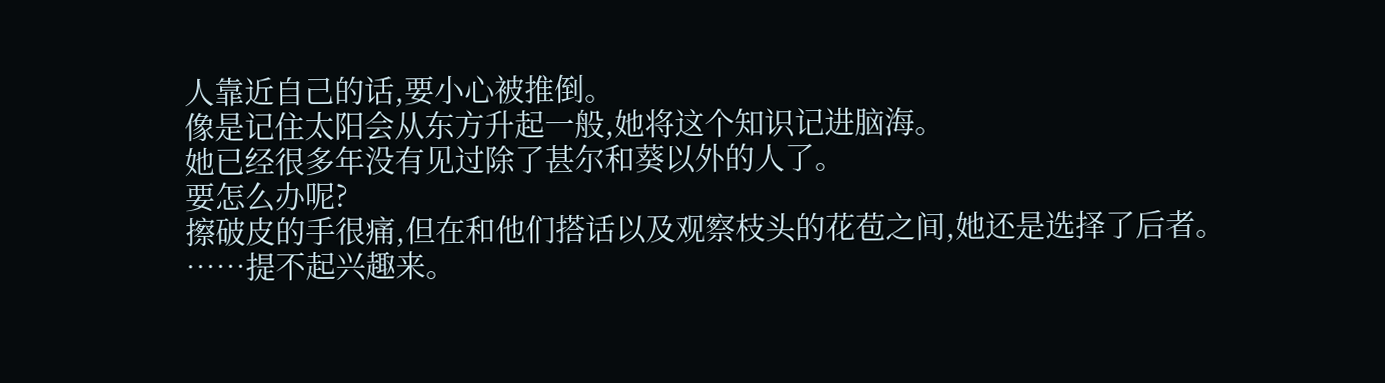人靠近自己的话,要小心被推倒。
像是记住太阳会从东方升起一般,她将这个知识记进脑海。
她已经很多年没有见过除了甚尔和葵以外的人了。
要怎么办呢?
擦破皮的手很痛,但在和他们搭话以及观察枝头的花苞之间,她还是选择了后者。
……提不起兴趣来。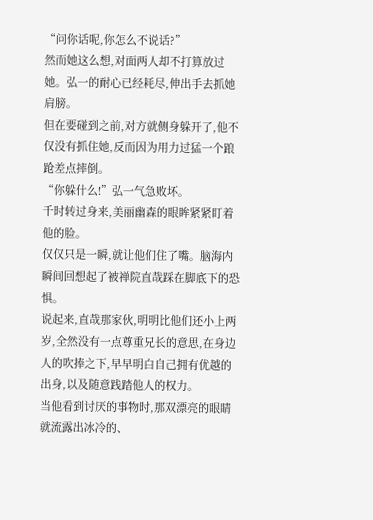“问你话呢,你怎么不说话?”
然而她这么想,对面两人却不打算放过她。弘一的耐心已经耗尽,伸出手去抓她肩膀。
但在要碰到之前,对方就侧身躲开了,他不仅没有抓住她,反而因为用力过猛一个踉跄差点摔倒。
“你躲什么!”弘一气急败坏。
千时转过身来,美丽幽森的眼眸紧紧盯着他的脸。
仅仅只是一瞬,就让他们住了嘴。脑海内瞬间回想起了被禅院直哉踩在脚底下的恐惧。
说起来,直哉那家伙,明明比他们还小上两岁,全然没有一点尊重兄长的意思,在身边人的吹捧之下,早早明白自己拥有优越的出身,以及随意践踏他人的权力。
当他看到讨厌的事物时,那双漂亮的眼睛就流露出冰冷的、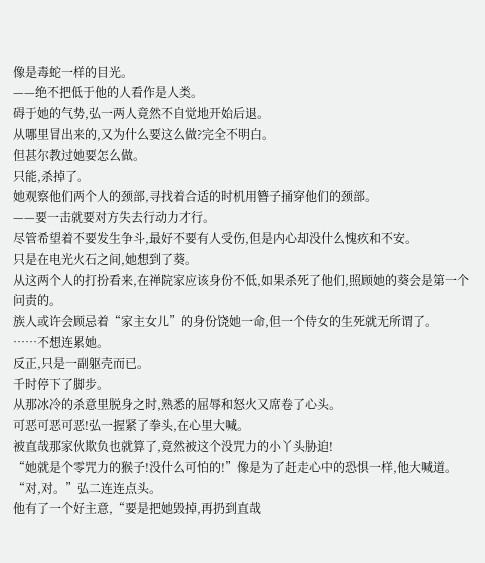像是毒蛇一样的目光。
——绝不把低于他的人看作是人类。
碍于她的气势,弘一两人竟然不自觉地开始后退。
从哪里冒出来的,又为什么要这么做?完全不明白。
但甚尔教过她要怎么做。
只能,杀掉了。
她观察他们两个人的颈部,寻找着合适的时机用簪子捅穿他们的颈部。
——要一击就要对方失去行动力才行。
尽管希望着不要发生争斗,最好不要有人受伤,但是内心却没什么愧疚和不安。
只是在电光火石之间,她想到了葵。
从这两个人的打扮看来,在禅院家应该身份不低,如果杀死了他们,照顾她的葵会是第一个问责的。
族人或许会顾忌着“家主女儿”的身份饶她一命,但一个侍女的生死就无所谓了。
……不想连累她。
反正,只是一副躯壳而已。
千时停下了脚步。
从那冰冷的杀意里脱身之时,熟悉的屈辱和怒火又席卷了心头。
可恶可恶可恶!弘一握紧了拳头,在心里大喊。
被直哉那家伙欺负也就算了,竟然被这个没咒力的小丫头胁迫!
“她就是个零咒力的猴子!没什么可怕的!”像是为了赶走心中的恐惧一样,他大喊道。
“对,对。”弘二连连点头。
他有了一个好主意,“要是把她毁掉,再扔到直哉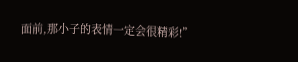面前,那小子的表情一定会很精彩!”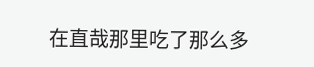在直哉那里吃了那么多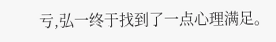亏,弘一终于找到了一点心理满足。